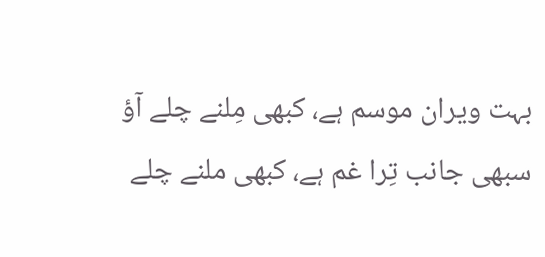بہت ویران موسم ہے، کبھی مِلنے چلے آؤ
سبھی جانب تِرا غم ہے، کبھی ملنے چلے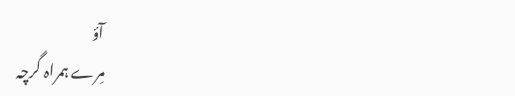آؤ
مِرے ہمراہ گرچہ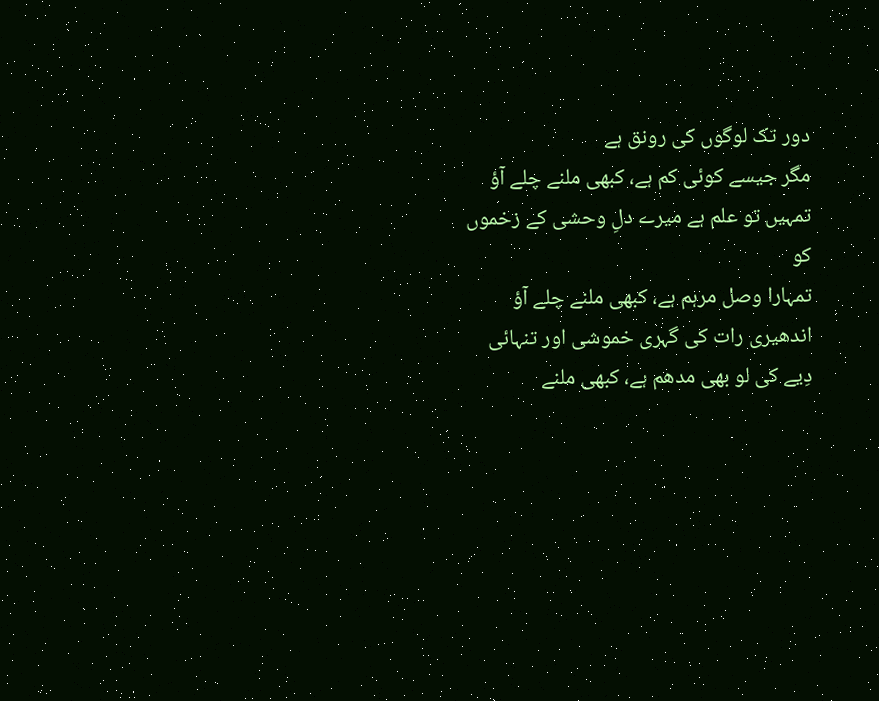دور تک لوگوں کی رونق ہے
مگر جیسے کوئی کم ہے، کبھی ملنے چلے آؤ
تمہیں تو علم ہے میرے دلِ وحشی کے زخموں کو
تمہارا وصل مرہم ہے، کبھی ملنے چلے آؤ
اندھیری رات کی گہری خموشی اور تنہائی
دِیے کی لو بھی مدھم ہے، کبھی ملنے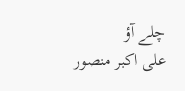چلے آؤ
علی اکبر منصور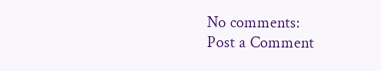No comments:
Post a Comment